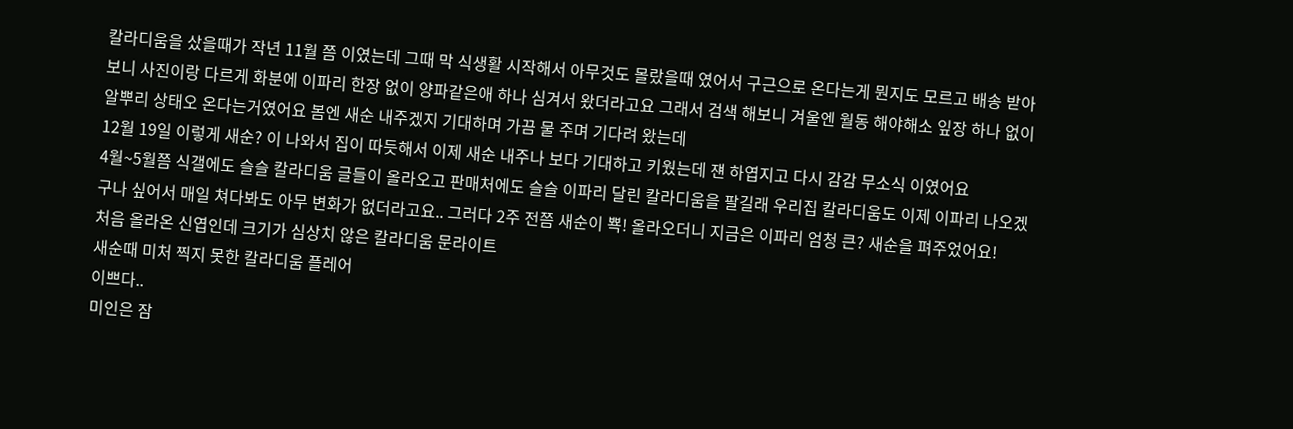칼라디움을 샀을때가 작년 11월 쯤 이였는데 그때 막 식생활 시작해서 아무것도 몰랐을때 였어서 구근으로 온다는게 뭔지도 모르고 배송 받아보니 사진이랑 다르게 화분에 이파리 한장 없이 양파같은애 하나 심겨서 왔더라고요 그래서 검색 해보니 겨울엔 월동 해야해소 잎장 하나 없이 알뿌리 상태오 온다는거였어요 봄엔 새순 내주겠지 기대하며 가끔 물 주며 기다려 왔는데
12월 19일 이렇게 새순? 이 나와서 집이 따듯해서 이제 새순 내주나 보다 기대하고 키웠는데 쟨 하엽지고 다시 감감 무소식 이였어요
4월~5월쯤 식갤에도 슬슬 칼라디움 글들이 올라오고 판매처에도 슬슬 이파리 달린 칼라디움을 팔길래 우리집 칼라디움도 이제 이파리 나오겠구나 싶어서 매일 쳐다봐도 아무 변화가 없더라고요.. 그러다 2주 전쯤 새순이 뾱! 올라오더니 지금은 이파리 엄청 큰? 새순을 펴주었어요!
처음 올라온 신엽인데 크기가 심상치 않은 칼라디움 문라이트
새순때 미처 찍지 못한 칼라디움 플레어
이쁘다..
미인은 잠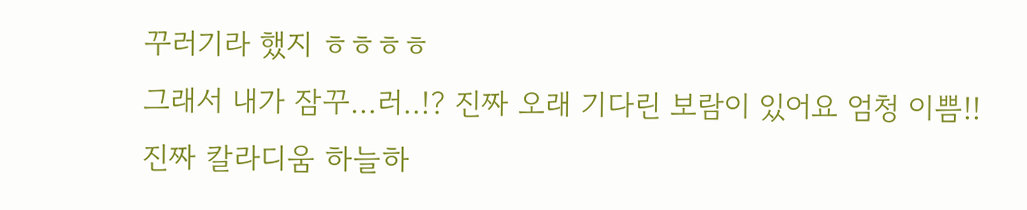꾸러기라 했지 ㅎㅎㅎㅎ
그래서 내가 잠꾸…러..!? 진짜 오래 기다린 보람이 있어요 엄청 이쁨!!
진짜 칼라디움 하늘하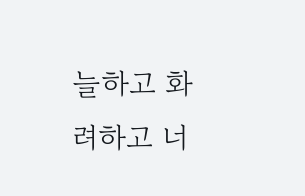늘하고 화려하고 너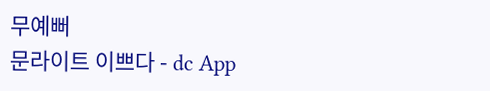무예뻐
문라이트 이쁘다 - dc App